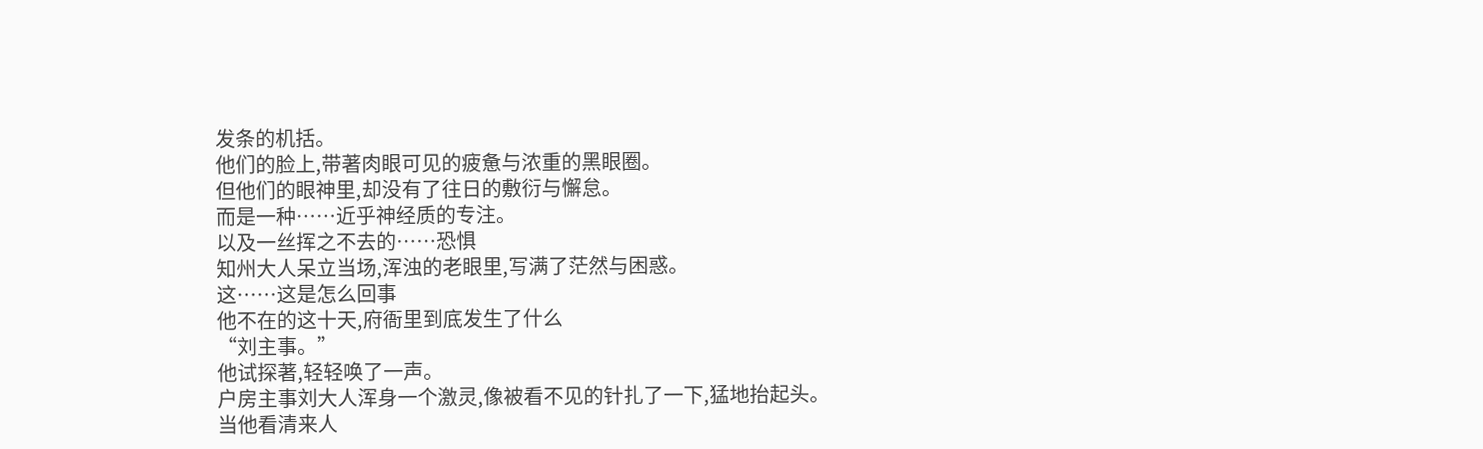发条的机括。
他们的脸上,带著肉眼可见的疲惫与浓重的黑眼圈。
但他们的眼神里,却没有了往日的敷衍与懈怠。
而是一种……近乎神经质的专注。
以及一丝挥之不去的……恐惧
知州大人呆立当场,浑浊的老眼里,写满了茫然与困惑。
这……这是怎么回事
他不在的这十天,府衙里到底发生了什么
“刘主事。”
他试探著,轻轻唤了一声。
户房主事刘大人浑身一个激灵,像被看不见的针扎了一下,猛地抬起头。
当他看清来人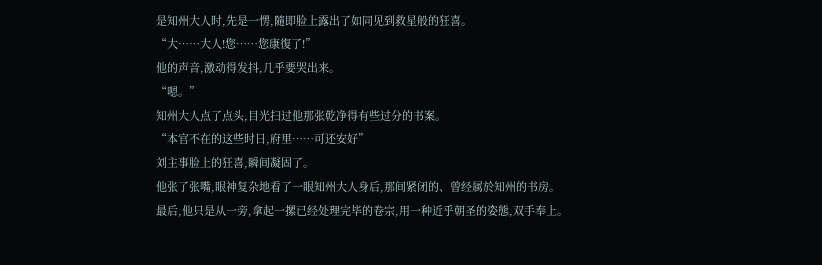是知州大人时,先是一愣,隨即脸上露出了如同见到救星般的狂喜。
“大……大人!您……您康復了!”
他的声音,激动得发抖,几乎要哭出来。
“嗯。”
知州大人点了点头,目光扫过他那张乾净得有些过分的书案。
“本官不在的这些时日,府里……可还安好”
刘主事脸上的狂喜,瞬间凝固了。
他张了张嘴,眼神复杂地看了一眼知州大人身后,那间紧闭的、曾经属於知州的书房。
最后,他只是从一旁,拿起一摞已经处理完毕的卷宗,用一种近乎朝圣的姿態,双手奉上。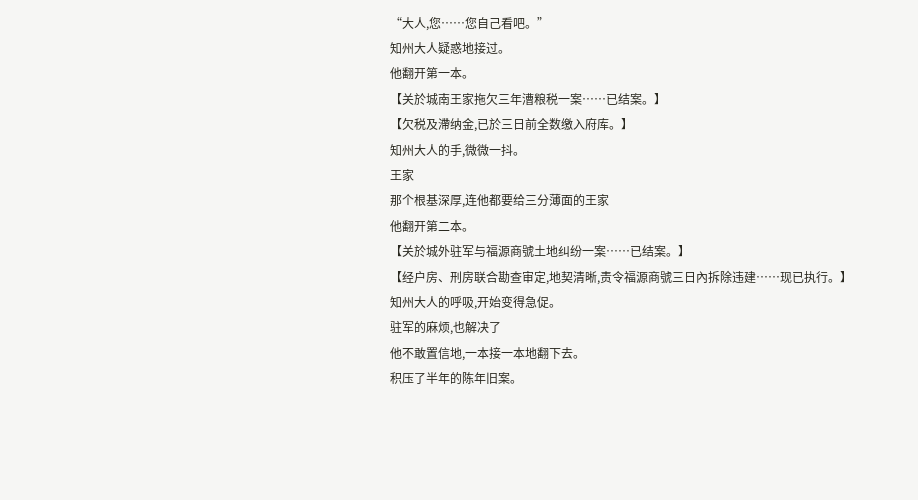“大人,您……您自己看吧。”
知州大人疑惑地接过。
他翻开第一本。
【关於城南王家拖欠三年漕粮税一案……已结案。】
【欠税及滯纳金,已於三日前全数缴入府库。】
知州大人的手,微微一抖。
王家
那个根基深厚,连他都要给三分薄面的王家
他翻开第二本。
【关於城外驻军与福源商號土地纠纷一案……已结案。】
【经户房、刑房联合勘查审定,地契清晰,责令福源商號三日內拆除违建……现已执行。】
知州大人的呼吸,开始变得急促。
驻军的麻烦,也解决了
他不敢置信地,一本接一本地翻下去。
积压了半年的陈年旧案。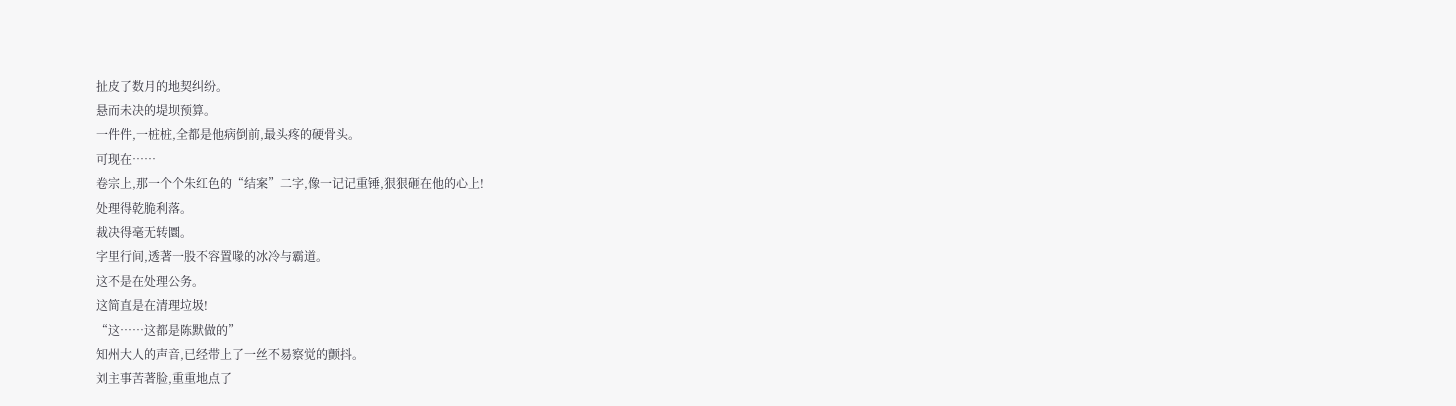扯皮了数月的地契纠纷。
悬而未决的堤坝预算。
一件件,一桩桩,全都是他病倒前,最头疼的硬骨头。
可现在……
卷宗上,那一个个朱红色的“结案”二字,像一记记重锤,狠狠砸在他的心上!
处理得乾脆利落。
裁决得毫无转圜。
字里行间,透著一股不容置喙的冰冷与霸道。
这不是在处理公务。
这简直是在清理垃圾!
“这……这都是陈默做的”
知州大人的声音,已经带上了一丝不易察觉的颤抖。
刘主事苦著脸,重重地点了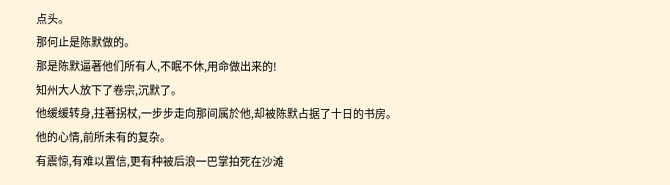点头。
那何止是陈默做的。
那是陈默逼著他们所有人,不眠不休,用命做出来的!
知州大人放下了卷宗,沉默了。
他缓缓转身,拄著拐杖,一步步走向那间属於他,却被陈默占据了十日的书房。
他的心情,前所未有的复杂。
有震惊,有难以置信,更有种被后浪一巴掌拍死在沙滩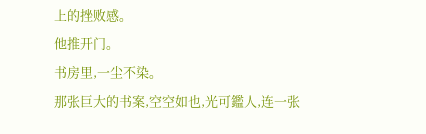上的挫败感。
他推开门。
书房里,一尘不染。
那张巨大的书案,空空如也,光可鑑人,连一张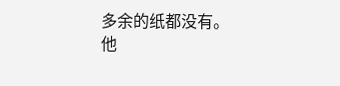多余的纸都没有。
他